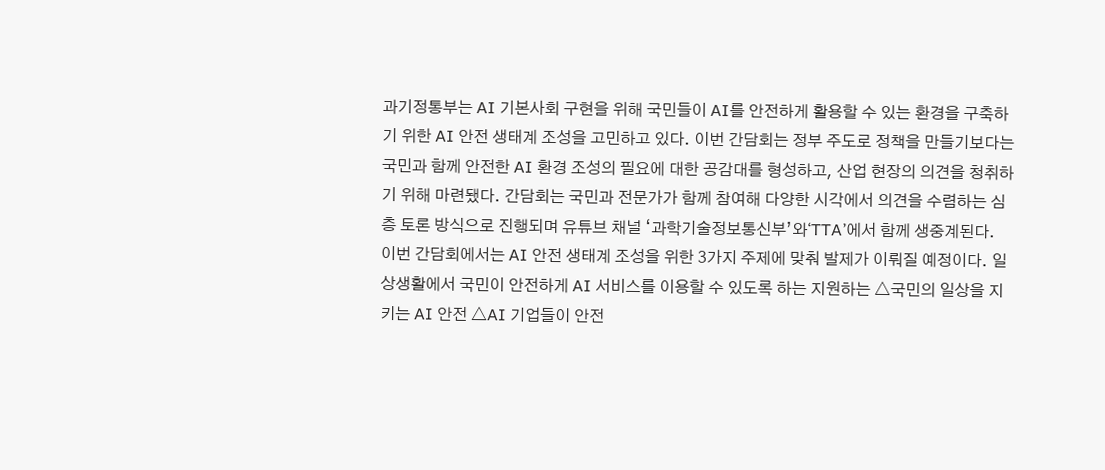과기정통부는 AI 기본사회 구현을 위해 국민들이 AI를 안전하게 활용할 수 있는 환경을 구축하기 위한 AI 안전 생태계 조성을 고민하고 있다. 이번 간담회는 정부 주도로 정책을 만들기보다는 국민과 함께 안전한 AI 환경 조성의 필요에 대한 공감대를 형성하고, 산업 현장의 의견을 청취하기 위해 마련됐다. 간담회는 국민과 전문가가 함께 참여해 다양한 시각에서 의견을 수렴하는 심층 토론 방식으로 진행되며 유튜브 채널 ‘과학기술정보통신부’와‘TTA’에서 함께 생중계된다.
이번 간담회에서는 AI 안전 생태계 조성을 위한 3가지 주제에 맞춰 발제가 이뤄질 예정이다. 일상생활에서 국민이 안전하게 AI 서비스를 이용할 수 있도록 하는 지원하는 △국민의 일상을 지키는 AI 안전 △AI 기업들이 안전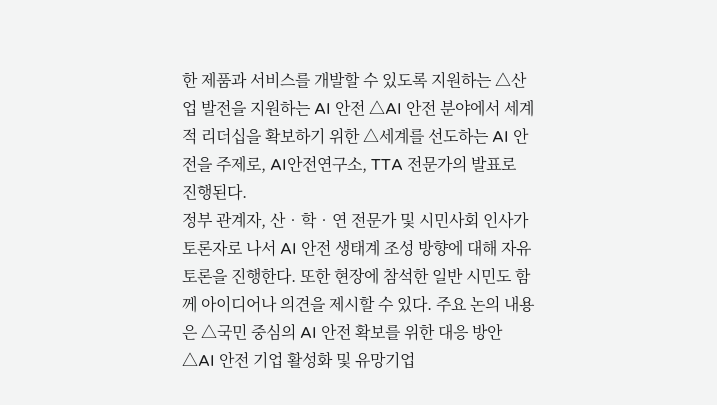한 제품과 서비스를 개발할 수 있도록 지원하는 △산업 발전을 지원하는 AI 안전 △AI 안전 분야에서 세계적 리더십을 확보하기 위한 △세계를 선도하는 AI 안전을 주제로, AI안전연구소, TTA 전문가의 발표로 진행된다.
정부 관계자, 산‧학‧연 전문가 및 시민사회 인사가 토론자로 나서 AI 안전 생태계 조성 방향에 대해 자유토론을 진행한다. 또한 현장에 참석한 일반 시민도 함께 아이디어나 의견을 제시할 수 있다. 주요 논의 내용은 △국민 중심의 AI 안전 확보를 위한 대응 방안 △AI 안전 기업 활성화 및 유망기업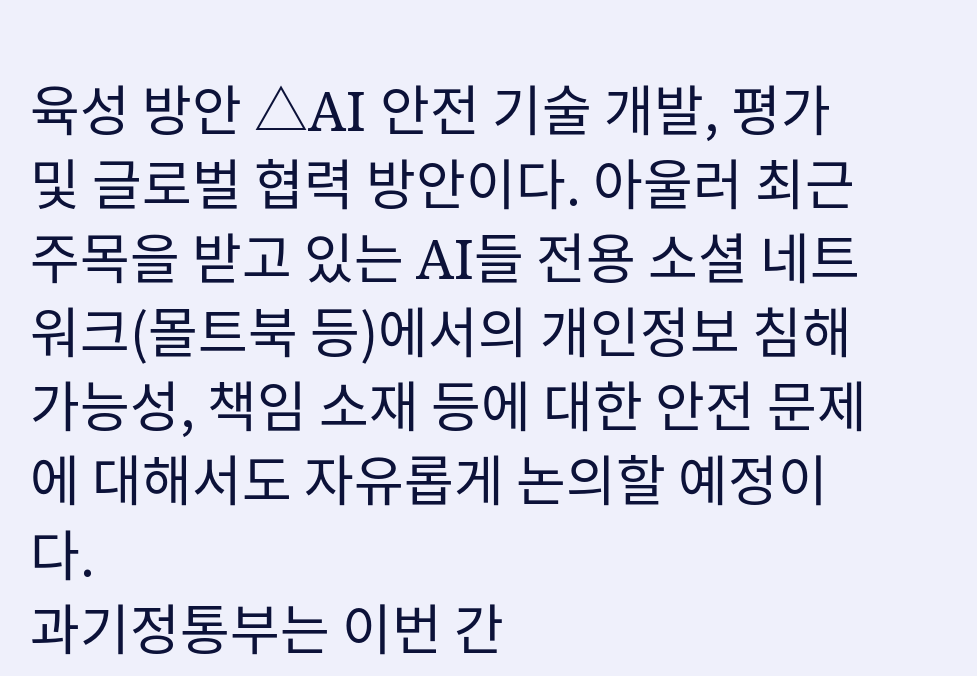육성 방안 △AI 안전 기술 개발, 평가 및 글로벌 협력 방안이다. 아울러 최근 주목을 받고 있는 AI들 전용 소셜 네트워크(몰트북 등)에서의 개인정보 침해 가능성, 책임 소재 등에 대한 안전 문제에 대해서도 자유롭게 논의할 예정이다.
과기정통부는 이번 간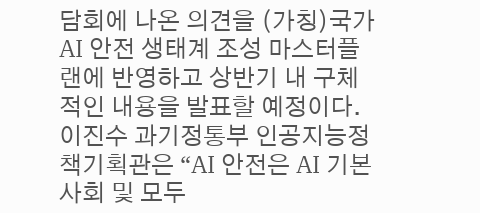담회에 나온 의견을 (가칭)국가 AI 안전 생태계 조성 마스터플랜에 반영하고 상반기 내 구체적인 내용을 발표할 예정이다.
이진수 과기정통부 인공지능정책기획관은 “AI 안전은 AI 기본사회 및 모두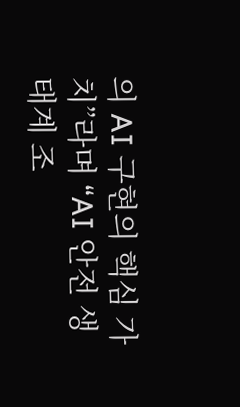의 AI 구현의 핵심 가치”라며 “AI 안전 생태계 조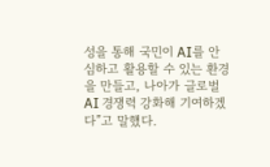성을 통해 국민이 AI를 안심하고 활용할 수 있는 환경을 만들고, 나아가 글로벌 AI 경쟁력 강화해 기여하겠다”고 말했다.